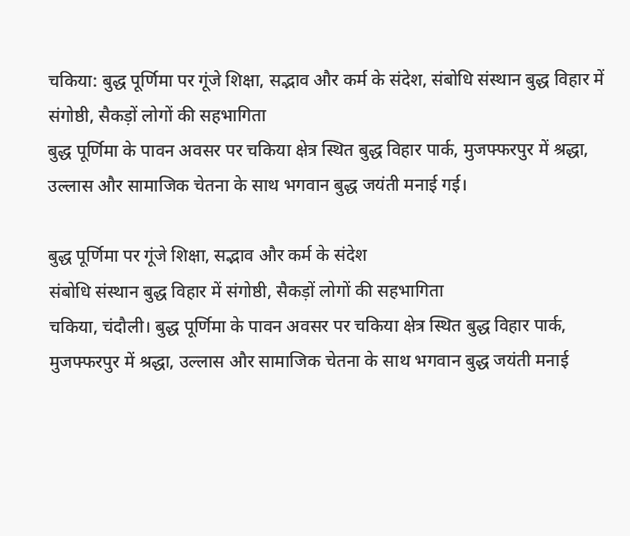चकिया: बुद्ध पूर्णिमा पर गूंजे शिक्षा, सद्भाव और कर्म के संदेश, संबोधि संस्थान बुद्ध विहार में संगोष्ठी, सैकड़ों लोगों की सहभागिता
बुद्ध पूर्णिमा के पावन अवसर पर चकिया क्षेत्र स्थित बुद्ध विहार पार्क, मुजफ्फरपुर में श्रद्धा, उल्लास और सामाजिक चेतना के साथ भगवान बुद्ध जयंती मनाई गई।

बुद्ध पूर्णिमा पर गूंजे शिक्षा, सद्भाव और कर्म के संदेश
संबोधि संस्थान बुद्ध विहार में संगोष्ठी, सैकड़ों लोगों की सहभागिता
चकिया, चंदौली। बुद्ध पूर्णिमा के पावन अवसर पर चकिया क्षेत्र स्थित बुद्ध विहार पार्क, मुजफ्फरपुर में श्रद्धा, उल्लास और सामाजिक चेतना के साथ भगवान बुद्ध जयंती मनाई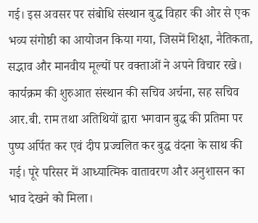गई। इस अवसर पर संबोधि संस्थान बुद्ध विहार की ओर से एक भव्य संगोष्ठी का आयोजन किया गया, जिसमें शिक्षा, नैतिकता, सद्भाव और मानवीय मूल्यों पर वक्ताओं ने अपने विचार रखे।
कार्यक्रम की शुरुआत संस्थान की सचिव अर्चना, सह सचिव आर.बी. राम तथा अतिथियों द्वारा भगवान बुद्ध की प्रतिमा पर पुष्प अर्पित कर एवं दीप प्रज्वलित कर बुद्ध वंदना के साथ की गई। पूरे परिसर में आध्यात्मिक वातावरण और अनुशासन का भाव देखने को मिला।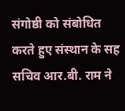संगोष्ठी को संबोधित करते हुए संस्थान के सह सचिव आर.बी. राम ने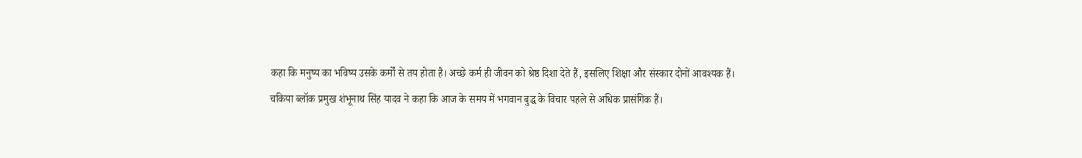कहा कि मनुष्य का भविष्य उसके कर्मों से तय होता है। अच्छे कर्म ही जीवन को श्रेष्ठ दिशा देते हैं, इसलिए शिक्षा और संस्कार दोनों आवश्यक हैं।
चकिया ब्लॉक प्रमुख शंभूनाथ सिंह यादव ने कहा कि आज के समय में भगवान बुद्ध के विचार पहले से अधिक प्रासंगिक हैं।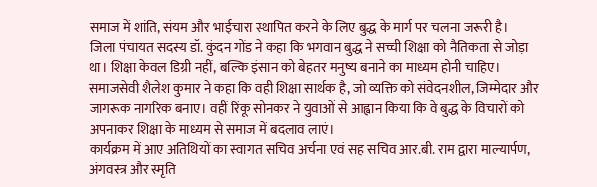समाज में शांति, संयम और भाईचारा स्थापित करने के लिए बुद्ध के मार्ग पर चलना जरूरी है।
जिला पंचायत सदस्य डॉ. कुंदन गोंड ने कहा कि भगवान बुद्ध ने सच्ची शिक्षा को नैतिकता से जोड़ा था। शिक्षा केवल डिग्री नहीं, बल्कि इंसान को बेहतर मनुष्य बनाने का माध्यम होनी चाहिए।
समाजसेवी शैलेश कुमार ने कहा कि वही शिक्षा सार्थक है, जो व्यक्ति को संवेदनशील, जिम्मेदार और जागरूक नागरिक बनाए। वहीं रिंकू सोनकर ने युवाओं से आह्वान किया कि वे बुद्ध के विचारों को अपनाकर शिक्षा के माध्यम से समाज में बदलाव लाएं।
कार्यक्रम में आए अतिथियों का स्वागत सचिव अर्चना एवं सह सचिव आर.बी. राम द्वारा माल्यार्पण, अंगवस्त्र और स्मृति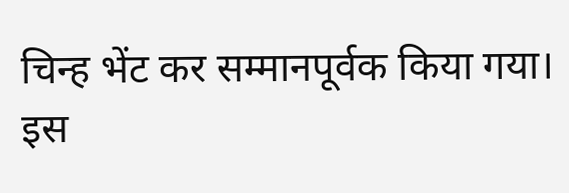चिन्ह भेंट कर सम्मानपूर्वक किया गया।
इस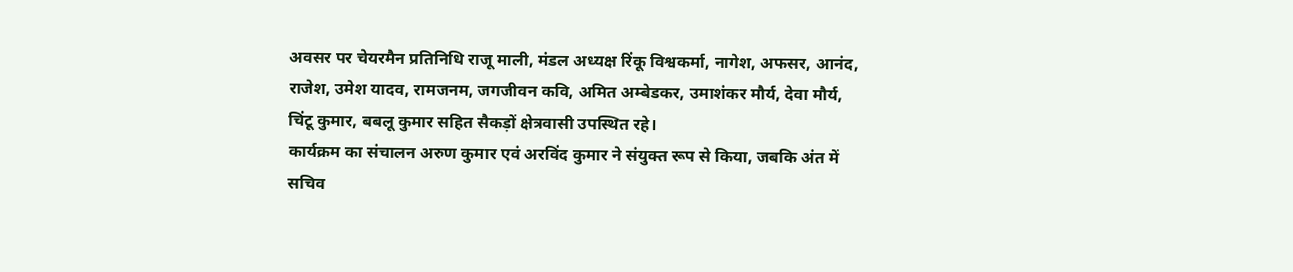अवसर पर चेयरमैन प्रतिनिधि राजू माली, मंडल अध्यक्ष रिंकू विश्वकर्मा, नागेश, अफसर, आनंद, राजेश, उमेश यादव, रामजनम, जगजीवन कवि, अमित अम्बेडकर, उमाशंकर मौर्य, देवा मौर्य, चिंटू कुमार, बबलू कुमार सहित सैकड़ों क्षेत्रवासी उपस्थित रहे।
कार्यक्रम का संचालन अरुण कुमार एवं अरविंद कुमार ने संयुक्त रूप से किया, जबकि अंत में सचिव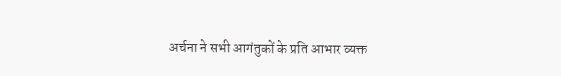अर्चना ने सभी आगंतुकों के प्रति आभार व्यक्त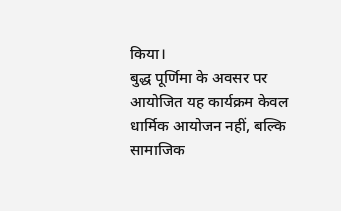किया।
बुद्ध पूर्णिमा के अवसर पर आयोजित यह कार्यक्रम केवल धार्मिक आयोजन नहीं, बल्कि सामाजिक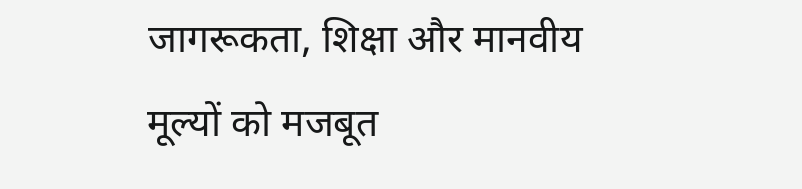जागरूकता, शिक्षा और मानवीय मूल्यों को मजबूत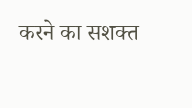करने का सशक्त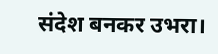संदेश बनकर उभरा।